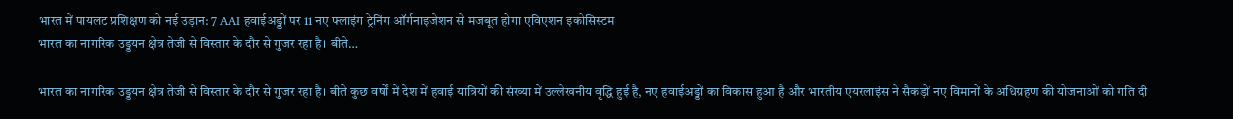भारत में पायलट प्रशिक्षण को नई उड़ान: 7 AAI हवाईअड्डों पर 11 नए फ्लाइंग ट्रेनिंग ऑर्गनाइजेशन से मजबूत होगा एविएशन इकोसिस्टम
भारत का नागरिक उड्डयन क्षेत्र तेजी से विस्तार के दौर से गुजर रहा है। बीते…

भारत का नागरिक उड्डयन क्षेत्र तेजी से विस्तार के दौर से गुजर रहा है। बीते कुछ वर्षों में देश में हवाई यात्रियों की संख्या में उल्लेखनीय वृद्धि हुई है, नए हवाईअड्डों का विकास हुआ है और भारतीय एयरलाइंस ने सैकड़ों नए विमानों के अधिग्रहण की योजनाओं को गति दी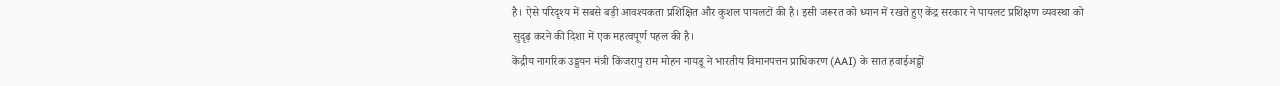है। ऐसे परिदृश्य में सबसे बड़ी आवश्यकता प्रशिक्षित और कुशल पायलटों की है। इसी जरूरत को ध्यान में रखते हुए केंद्र सरकार ने पायलट प्रशिक्षण व्यवस्था को सुदृढ़ करने की दिशा में एक महत्वपूर्ण पहल की है।
केंद्रीय नागरिक उड्डयन मंत्री किंजरापु राम मोहन नायडू ने भारतीय विमानपत्तन प्राधिकरण (AAI) के सात हवाईअड्डों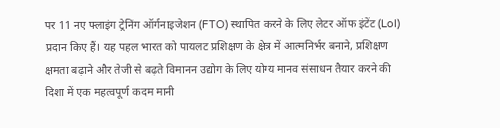पर 11 नए फ्लाइंग ट्रेनिंग ऑर्गनाइजेशन (FTO) स्थापित करने के लिए लेटर ऑफ इंटेंट (LoI) प्रदान किए हैं। यह पहल भारत को पायलट प्रशिक्षण के क्षेत्र में आत्मनिर्भर बनाने, प्रशिक्षण क्षमता बढ़ाने और तेजी से बढ़ते विमानन उद्योग के लिए योग्य मानव संसाधन तैयार करने की दिशा में एक महत्वपूर्ण कदम मानी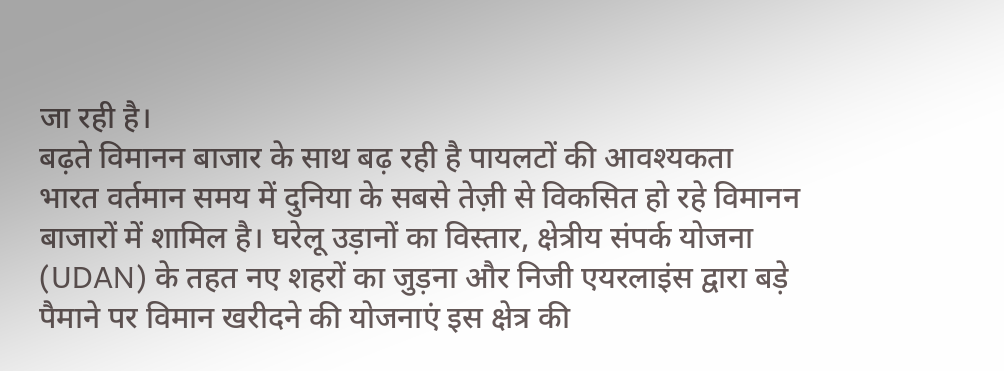जा रही है।
बढ़ते विमानन बाजार के साथ बढ़ रही है पायलटों की आवश्यकता
भारत वर्तमान समय में दुनिया के सबसे तेज़ी से विकसित हो रहे विमानन बाजारों में शामिल है। घरेलू उड़ानों का विस्तार, क्षेत्रीय संपर्क योजना (UDAN) के तहत नए शहरों का जुड़ना और निजी एयरलाइंस द्वारा बड़े पैमाने पर विमान खरीदने की योजनाएं इस क्षेत्र की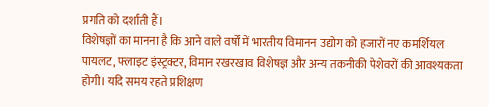प्रगति को दर्शाती हैं।
विशेषज्ञों का मानना है कि आने वाले वर्षों में भारतीय विमानन उद्योग को हजारों नए कमर्शियल पायलट, फ्लाइट इंस्ट्रक्टर, विमान रखरखाव विशेषज्ञ और अन्य तकनीकी पेशेवरों की आवश्यकता होगी। यदि समय रहते प्रशिक्षण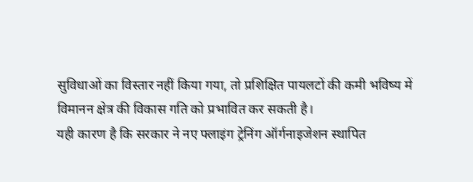सुविधाओं का विस्तार नहीं किया गया, तो प्रशिक्षित पायलटों की कमी भविष्य में विमानन क्षेत्र की विकास गति को प्रभावित कर सकती है।
यही कारण है कि सरकार ने नए फ्लाइंग ट्रेनिंग ऑर्गनाइजेशन स्थापित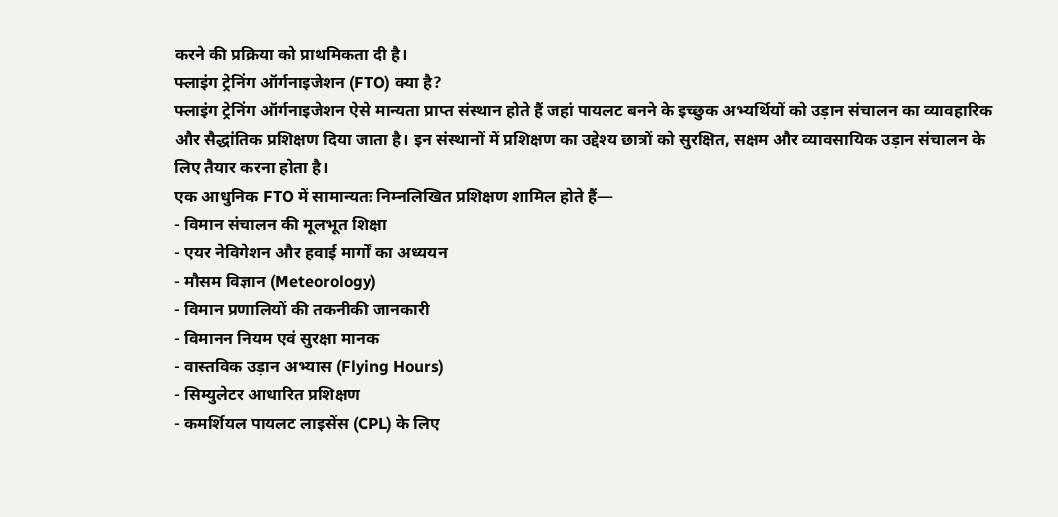करने की प्रक्रिया को प्राथमिकता दी है।
फ्लाइंग ट्रेनिंग ऑर्गनाइजेशन (FTO) क्या है?
फ्लाइंग ट्रेनिंग ऑर्गनाइजेशन ऐसे मान्यता प्राप्त संस्थान होते हैं जहां पायलट बनने के इच्छुक अभ्यर्थियों को उड़ान संचालन का व्यावहारिक और सैद्धांतिक प्रशिक्षण दिया जाता है। इन संस्थानों में प्रशिक्षण का उद्देश्य छात्रों को सुरक्षित, सक्षम और व्यावसायिक उड़ान संचालन के लिए तैयार करना होता है।
एक आधुनिक FTO में सामान्यतः निम्नलिखित प्रशिक्षण शामिल होते हैं—
- विमान संचालन की मूलभूत शिक्षा
- एयर नेविगेशन और हवाई मार्गों का अध्ययन
- मौसम विज्ञान (Meteorology)
- विमान प्रणालियों की तकनीकी जानकारी
- विमानन नियम एवं सुरक्षा मानक
- वास्तविक उड़ान अभ्यास (Flying Hours)
- सिम्युलेटर आधारित प्रशिक्षण
- कमर्शियल पायलट लाइसेंस (CPL) के लिए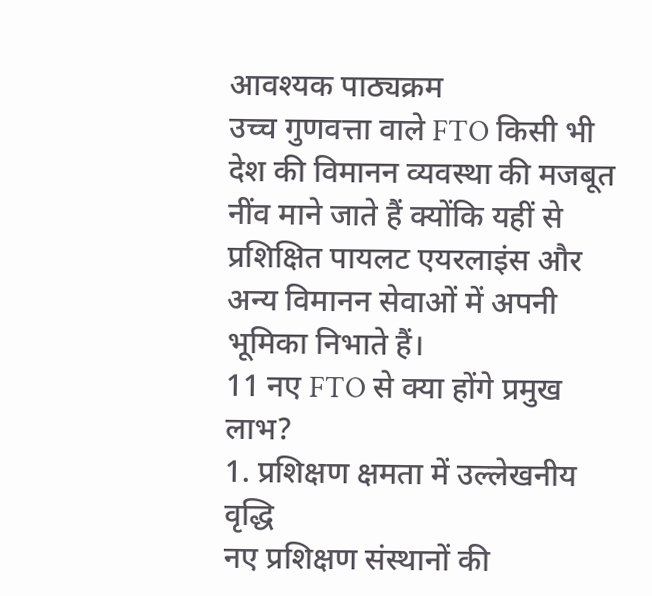आवश्यक पाठ्यक्रम
उच्च गुणवत्ता वाले FTO किसी भी देश की विमानन व्यवस्था की मजबूत नींव माने जाते हैं क्योंकि यहीं से प्रशिक्षित पायलट एयरलाइंस और अन्य विमानन सेवाओं में अपनी भूमिका निभाते हैं।
11 नए FTO से क्या होंगे प्रमुख लाभ?
1. प्रशिक्षण क्षमता में उल्लेखनीय वृद्धि
नए प्रशिक्षण संस्थानों की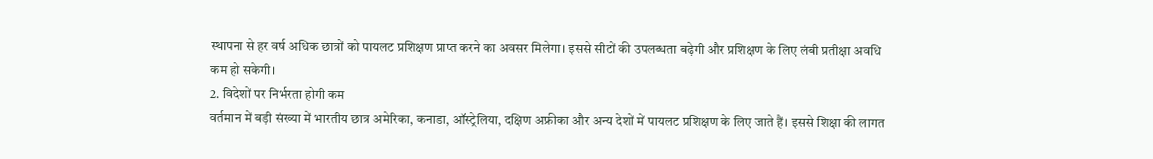स्थापना से हर वर्ष अधिक छात्रों को पायलट प्रशिक्षण प्राप्त करने का अवसर मिलेगा। इससे सीटों की उपलब्धता बढ़ेगी और प्रशिक्षण के लिए लंबी प्रतीक्षा अवधि कम हो सकेगी।
2. विदेशों पर निर्भरता होगी कम
वर्तमान में बड़ी संख्या में भारतीय छात्र अमेरिका, कनाडा, ऑस्ट्रेलिया, दक्षिण अफ्रीका और अन्य देशों में पायलट प्रशिक्षण के लिए जाते हैं। इससे शिक्षा की लागत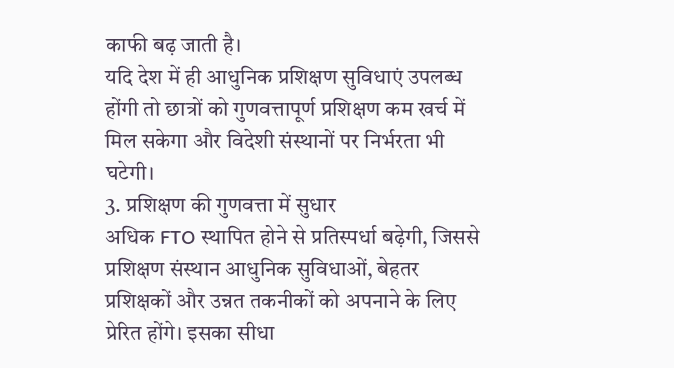काफी बढ़ जाती है।
यदि देश में ही आधुनिक प्रशिक्षण सुविधाएं उपलब्ध होंगी तो छात्रों को गुणवत्तापूर्ण प्रशिक्षण कम खर्च में मिल सकेगा और विदेशी संस्थानों पर निर्भरता भी घटेगी।
3. प्रशिक्षण की गुणवत्ता में सुधार
अधिक FTO स्थापित होने से प्रतिस्पर्धा बढ़ेगी, जिससे प्रशिक्षण संस्थान आधुनिक सुविधाओं, बेहतर प्रशिक्षकों और उन्नत तकनीकों को अपनाने के लिए प्रेरित होंगे। इसका सीधा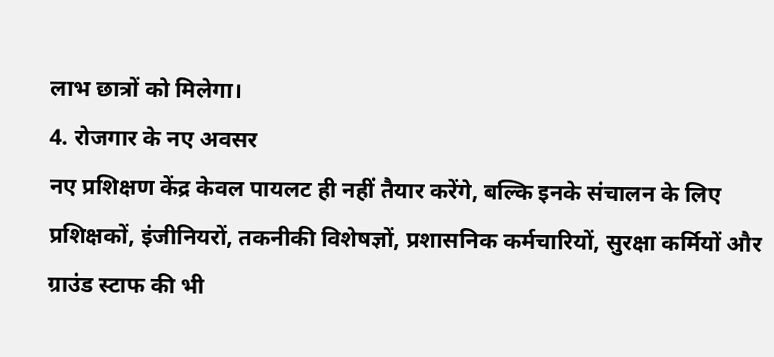लाभ छात्रों को मिलेगा।
4. रोजगार के नए अवसर
नए प्रशिक्षण केंद्र केवल पायलट ही नहीं तैयार करेंगे, बल्कि इनके संचालन के लिए प्रशिक्षकों, इंजीनियरों, तकनीकी विशेषज्ञों, प्रशासनिक कर्मचारियों, सुरक्षा कर्मियों और ग्राउंड स्टाफ की भी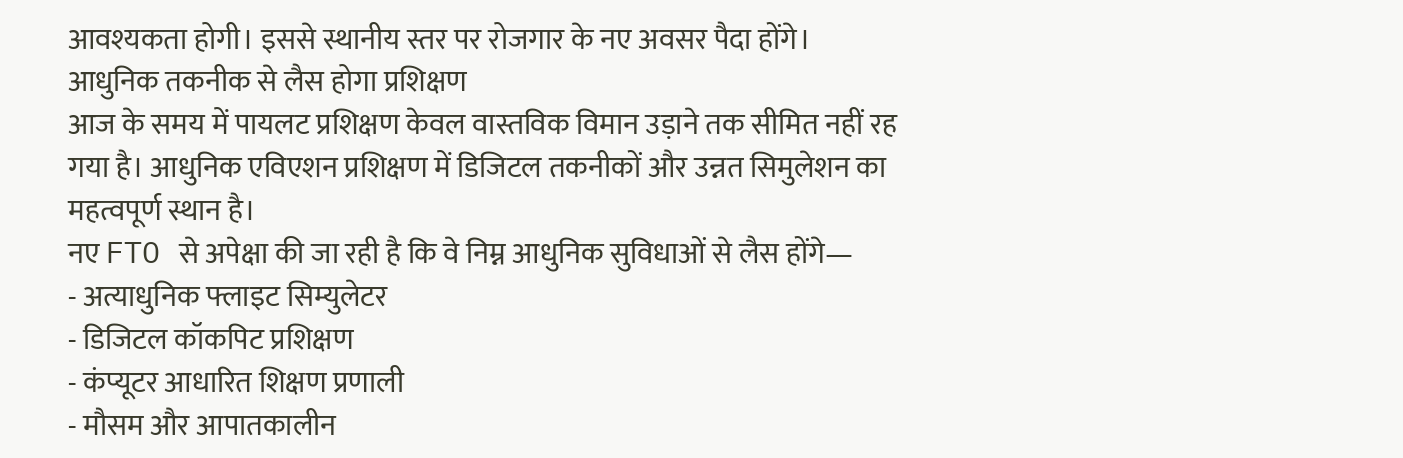आवश्यकता होगी। इससे स्थानीय स्तर पर रोजगार के नए अवसर पैदा होंगे।
आधुनिक तकनीक से लैस होगा प्रशिक्षण
आज के समय में पायलट प्रशिक्षण केवल वास्तविक विमान उड़ाने तक सीमित नहीं रह गया है। आधुनिक एविएशन प्रशिक्षण में डिजिटल तकनीकों और उन्नत सिमुलेशन का महत्वपूर्ण स्थान है।
नए FTO से अपेक्षा की जा रही है कि वे निम्न आधुनिक सुविधाओं से लैस होंगे—
- अत्याधुनिक फ्लाइट सिम्युलेटर
- डिजिटल कॉकपिट प्रशिक्षण
- कंप्यूटर आधारित शिक्षण प्रणाली
- मौसम और आपातकालीन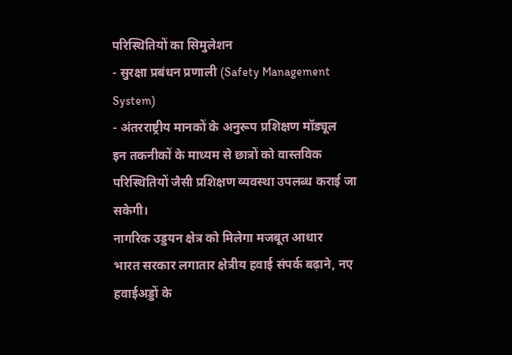परिस्थितियों का सिमुलेशन
- सुरक्षा प्रबंधन प्रणाली (Safety Management System)
- अंतरराष्ट्रीय मानकों के अनुरूप प्रशिक्षण मॉड्यूल
इन तकनीकों के माध्यम से छात्रों को वास्तविक परिस्थितियों जैसी प्रशिक्षण व्यवस्था उपलब्ध कराई जा सकेगी।
नागरिक उड्डयन क्षेत्र को मिलेगा मजबूत आधार
भारत सरकार लगातार क्षेत्रीय हवाई संपर्क बढ़ाने, नए हवाईअड्डों के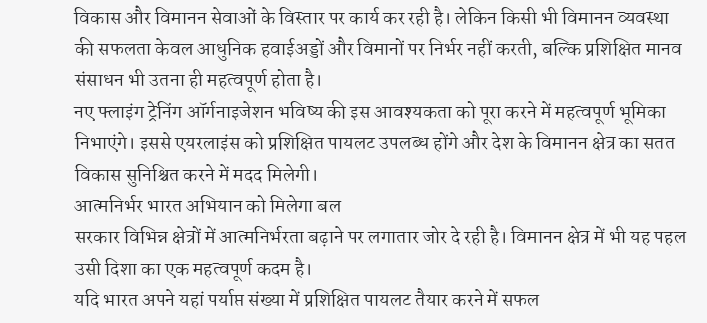विकास और विमानन सेवाओं के विस्तार पर कार्य कर रही है। लेकिन किसी भी विमानन व्यवस्था की सफलता केवल आधुनिक हवाईअड्डों और विमानों पर निर्भर नहीं करती, बल्कि प्रशिक्षित मानव संसाधन भी उतना ही महत्वपूर्ण होता है।
नए फ्लाइंग ट्रेनिंग ऑर्गनाइजेशन भविष्य की इस आवश्यकता को पूरा करने में महत्वपूर्ण भूमिका निभाएंगे। इससे एयरलाइंस को प्रशिक्षित पायलट उपलब्ध होंगे और देश के विमानन क्षेत्र का सतत विकास सुनिश्चित करने में मदद मिलेगी।
आत्मनिर्भर भारत अभियान को मिलेगा बल
सरकार विभिन्न क्षेत्रों में आत्मनिर्भरता बढ़ाने पर लगातार जोर दे रही है। विमानन क्षेत्र में भी यह पहल उसी दिशा का एक महत्वपूर्ण कदम है।
यदि भारत अपने यहां पर्याप्त संख्या में प्रशिक्षित पायलट तैयार करने में सफल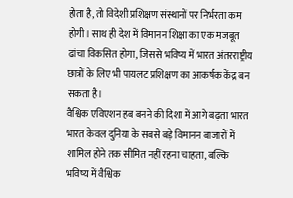होता है, तो विदेशी प्रशिक्षण संस्थानों पर निर्भरता कम होगी। साथ ही देश में विमानन शिक्षा का एक मजबूत ढांचा विकसित होगा, जिससे भविष्य में भारत अंतरराष्ट्रीय छात्रों के लिए भी पायलट प्रशिक्षण का आकर्षक केंद्र बन सकता है।
वैश्विक एविएशन हब बनने की दिशा में आगे बढ़ता भारत
भारत केवल दुनिया के सबसे बड़े विमानन बाजारों में शामिल होने तक सीमित नहीं रहना चाहता, बल्कि भविष्य में वैश्विक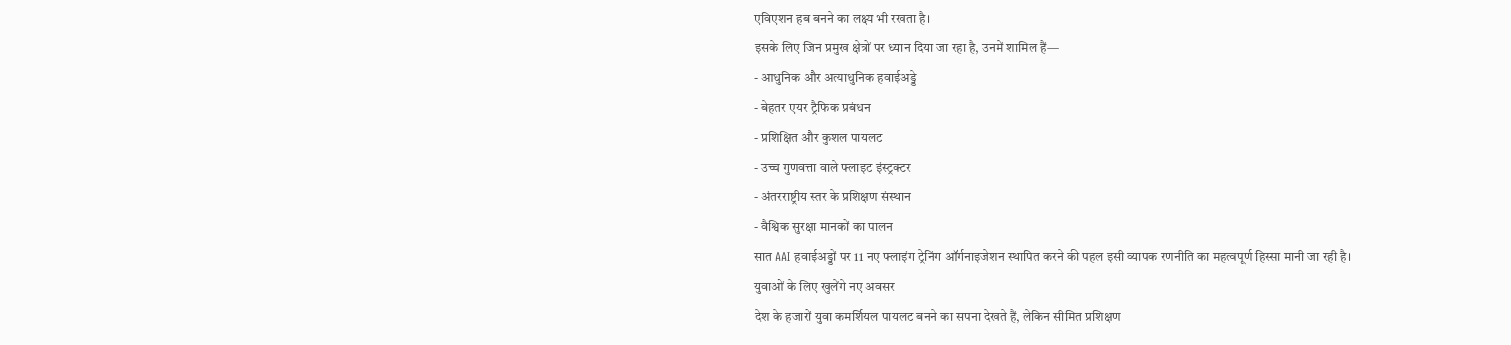एविएशन हब बनने का लक्ष्य भी रखता है।
इसके लिए जिन प्रमुख क्षेत्रों पर ध्यान दिया जा रहा है, उनमें शामिल हैं—
- आधुनिक और अत्याधुनिक हवाईअड्डे
- बेहतर एयर ट्रैफिक प्रबंधन
- प्रशिक्षित और कुशल पायलट
- उच्च गुणवत्ता वाले फ्लाइट इंस्ट्रक्टर
- अंतरराष्ट्रीय स्तर के प्रशिक्षण संस्थान
- वैश्विक सुरक्षा मानकों का पालन
सात AAI हवाईअड्डों पर 11 नए फ्लाइंग ट्रेनिंग ऑर्गनाइजेशन स्थापित करने की पहल इसी व्यापक रणनीति का महत्वपूर्ण हिस्सा मानी जा रही है।
युवाओं के लिए खुलेंगे नए अवसर
देश के हजारों युवा कमर्शियल पायलट बनने का सपना देखते हैं, लेकिन सीमित प्रशिक्षण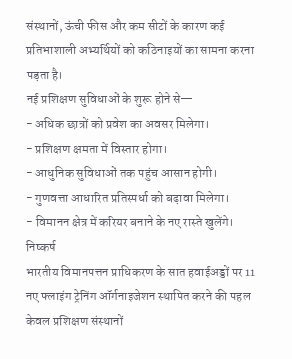संस्थानों, ऊंची फीस और कम सीटों के कारण कई प्रतिभाशाली अभ्यर्थियों को कठिनाइयों का सामना करना पड़ता है।
नई प्रशिक्षण सुविधाओं के शुरू होने से—
- अधिक छात्रों को प्रवेश का अवसर मिलेगा।
- प्रशिक्षण क्षमता में विस्तार होगा।
- आधुनिक सुविधाओं तक पहुंच आसान होगी।
- गुणवत्ता आधारित प्रतिस्पर्धा को बढ़ावा मिलेगा।
- विमानन क्षेत्र में करियर बनाने के नए रास्ते खुलेंगे।
निष्कर्ष
भारतीय विमानपत्तन प्राधिकरण के सात हवाईअड्डों पर 11 नए फ्लाइंग ट्रेनिंग ऑर्गनाइजेशन स्थापित करने की पहल केवल प्रशिक्षण संस्थानों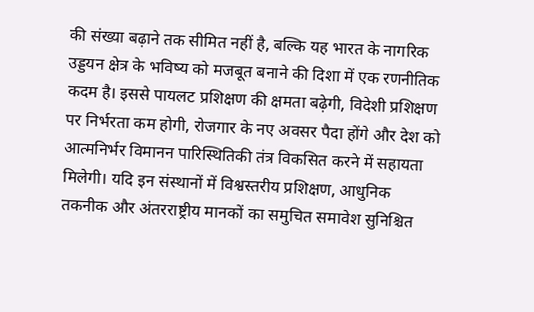की संख्या बढ़ाने तक सीमित नहीं है, बल्कि यह भारत के नागरिक उड्डयन क्षेत्र के भविष्य को मजबूत बनाने की दिशा में एक रणनीतिक कदम है। इससे पायलट प्रशिक्षण की क्षमता बढ़ेगी, विदेशी प्रशिक्षण पर निर्भरता कम होगी, रोजगार के नए अवसर पैदा होंगे और देश को आत्मनिर्भर विमानन पारिस्थितिकी तंत्र विकसित करने में सहायता मिलेगी। यदि इन संस्थानों में विश्वस्तरीय प्रशिक्षण, आधुनिक तकनीक और अंतरराष्ट्रीय मानकों का समुचित समावेश सुनिश्चित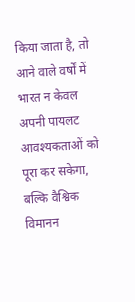किया जाता है, तो आने वाले वर्षों में भारत न केवल अपनी पायलट आवश्यकताओं को पूरा कर सकेगा, बल्कि वैश्विक विमानन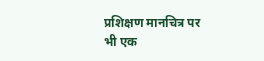प्रशिक्षण मानचित्र पर भी एक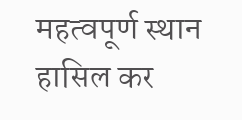महत्वपूर्ण स्थान हासिल कर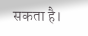सकता है।